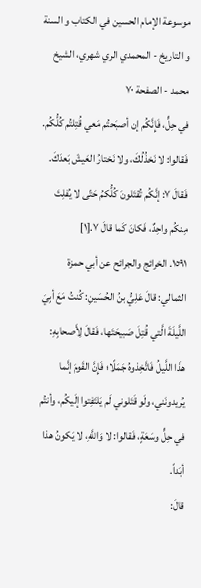موسوعة الإمام الحسين في الكتاب و السنة و التاريخ - المحمدي الري شهري، الشيخ محمد - الصفحة ٧٠
في حِلٍّ، فَإِنَّكُم إن أصبَحتُم مَعي قُتِلتُم كُلُّكُم.
فَقالوا: لا نَخذُلُكَ، ولا نَختارُ العَيشَ بَعدَكَ.
فَقالَ ٧: إنَّكُم تُقتَلونَ كُلُّكمُ حَتّى لا يُفلِتَ مِنكُم واحِدٌ، فَكانَ كَما قالَ ٧.[١]
١٥٩١. الخرائج والجرائح عن أبي حمزة الثمالي: قالَ عَلِيُّ بنُ الحُسَينِ: كُنتُ مَعَ أبِيَ اللَّيلَةَ الَّتي قُتِلَ صَبيحَتَها، فَقالَ لِأَصحابِهِ: هذَا اللَّيلُ فَاتَّخِذوهُ جَمَلًا؛ فَإِنَّ القَومَ إنَّما يُريدونَني، ولَو قَتَلوني لَم يَلتَفِتوا إلَيكُم، وأنتُم في حِلٍّ وسَعَةٍ، فَقالوا: لا وَاللَّهِ، لا يَكونُ هذا أبَداً.
قالَ: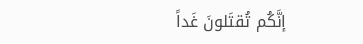إنَّكُم تُقتَلونَ غَداً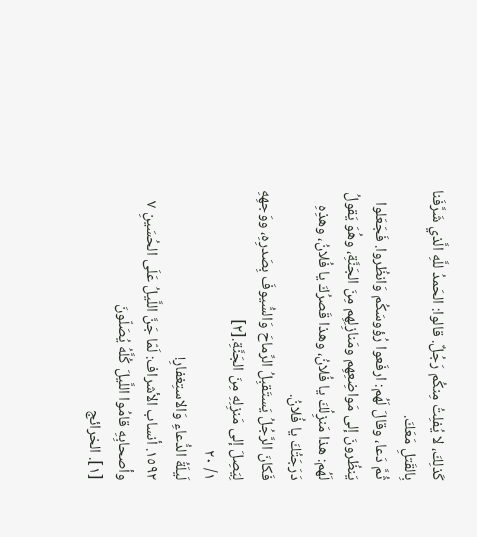كَذلِكَ، لا يُفلِتُ مِنكُم رَجُلٌ. قالوا: الحَمدُ للَّهِ الَّذي شَرَّفَنا بِالقَتلِ مَعَكَ.
ثُمَّ دَعا، وقالَ لَهُم: ارفَعوا رُؤوسَكُم وَانظُروا. فَجَعَلوا يَنظُرونَ إلى مَواضِعِهِم ومَنازِلِهِم مِنَ الجَنَّةِ، وهُوَ يَقولُ لَهُم: هذا مَنزِلُكَ يا فُلانُ، وهذا قَصرُكَ يا فُلانُ، وهذِهِ دَرَجَتُكَ يا فُلانُ.
فَكانَ الرَّجُلُ يَستَقبِلُ الرِّماحَ وَالسُّيوفَ بِصَدرِهِ، ووَجهِهِ لِيَصِلَ إلى مَنزِلِهِ مِنَ الجَنَّةِ.[٢]
١/ ٢٠
لَيلَةُ الدُّعاءِ وَالاستِغفارِ!
١٥٩٢. أنساب الأشراف: لَمّا جَنَّ اللَّيلُ عَلَى الحُسَينِ ٧ وأصحابِهِ قامُوا اللَّيلَ كُلَّهُ يُصَلّونَ
[١]. الخرائج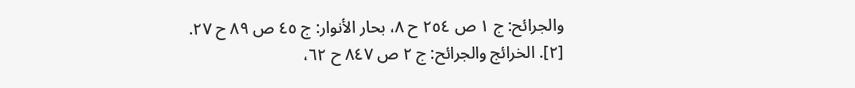والجرائح: ج ١ ص ٢٥٤ ح ٨، بحار الأنوار: ج ٤٥ ص ٨٩ ح ٢٧.
[٢]. الخرائج والجرائح: ج ٢ ص ٨٤٧ ح ٦٢،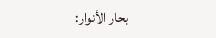بحار الأنوار: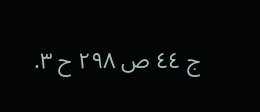ج ٤٤ ص ٢٩٨ ح ٣.